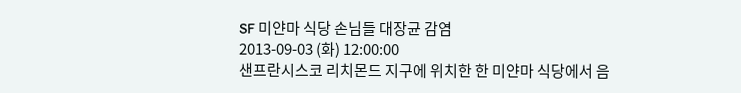SF 미얀마 식당 손님들 대장균 감염
2013-09-03 (화) 12:00:00
샌프란시스코 리치몬드 지구에 위치한 한 미얀마 식당에서 음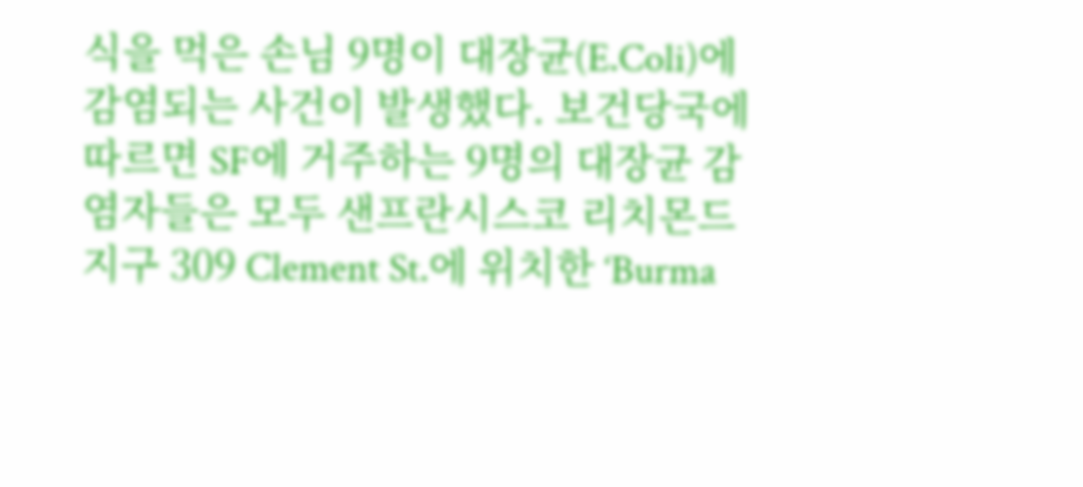식을 먹은 손님 9명이 대장균(E.Coli)에 감염되는 사건이 발생했다. 보건당국에 따르면 SF에 거주하는 9명의 대장균 감염자들은 모두 샌프란시스코 리치몬드 지구 309 Clement St.에 위치한 ‘Burma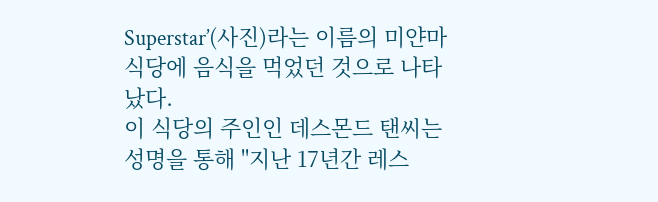Superstar’(사진)라는 이름의 미얀마 식당에 음식을 먹었던 것으로 나타났다.
이 식당의 주인인 데스몬드 탠씨는 성명을 통해 "지난 17년간 레스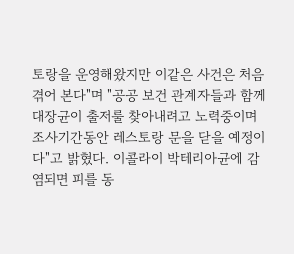토랑을 운영해왔지만 이같은 사건은 처음 겪어 본다"며 "공공 보건 관계자들과 함께 대장균이 출저룰 찾아내려고 노력중이며 조사기간동안 레스토랑 문을 닫을 예정이다"고 밝혔다. 이콜라이 박테리아균에 감염되면 피를 동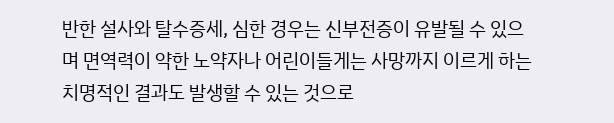반한 설사와 탈수증세, 심한 경우는 신부전증이 유발될 수 있으며 면역력이 약한 노약자나 어린이들게는 사망까지 이르게 하는 치명적인 결과도 발생할 수 있는 것으로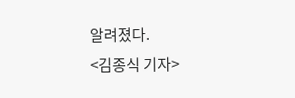알려졌다.
<김종식 기자>